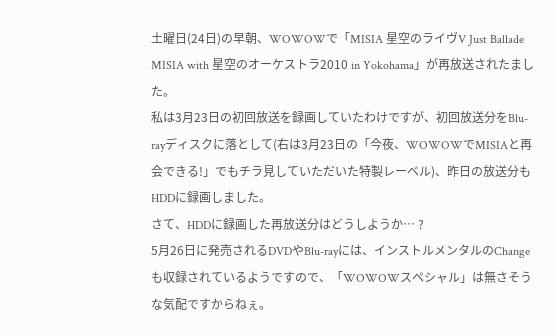土曜日(24日)の早朝、WOWOWで「MISIA 星空のライヴV Just Ballade MISIA with 星空のオーケストラ2010 in Yokohama」が再放送されたました。
私は3月23日の初回放送を録画していたわけですが、初回放送分をBlu-rayディスクに落として(右は3月23日の「今夜、WOWOWでMISIAと再会できる!」でもチラ見していただいた特製レーベル)、昨日の放送分もHDDに録画しました。
さて、HDDに録画した再放送分はどうしようか… ?
5月26日に発売されるDVDやBlu-rayには、インストルメンタルのChangeも収録されているようですので、「WOWOWスペシャル」は無さそうな気配ですからねぇ。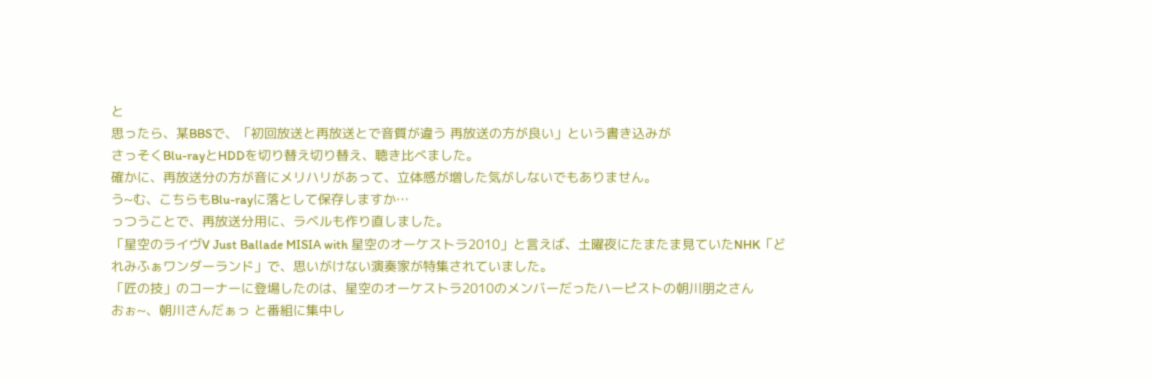と
思ったら、某BBSで、「初回放送と再放送とで音質が違う 再放送の方が良い」という書き込みが
さっそくBlu-rayとHDDを切り替え切り替え、聴き比べました。
確かに、再放送分の方が音にメリハリがあって、立体感が増した気がしないでもありません。
う~む、こちらもBlu-rayに落として保存しますか…
っつうことで、再放送分用に、ラベルも作り直しました。
「星空のライヴV Just Ballade MISIA with 星空のオーケストラ2010」と言えば、土曜夜にたまたま見ていたNHK「どれみふぁワンダーランド」で、思いがけない演奏家が特集されていました。
「匠の技」のコーナーに登場したのは、星空のオーケストラ2010のメンバーだったハーピストの朝川朋之さん
おぉ~、朝川さんだぁっ と番組に集中し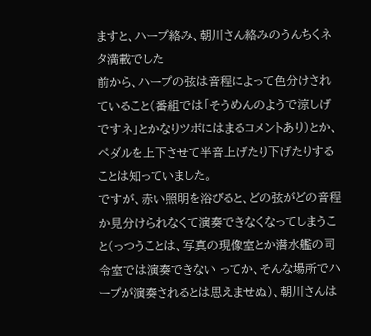ますと、ハープ絡み、朝川さん絡みのうんちくネタ満載でした
前から、ハープの弦は音程によって色分けされていること(番組では「そうめんのようで涼しげですネ」とかなりツボにはまるコメントあり)とか、ペダルを上下させて半音上げたり下げたりすることは知っていました。
ですが、赤い照明を浴びると、どの弦がどの音程か見分けられなくて演奏できなくなってしまうこと(っつうことは、写真の現像室とか潜水艦の司令室では演奏できない ってか、そんな場所でハープが演奏されるとは思えませぬ)、朝川さんは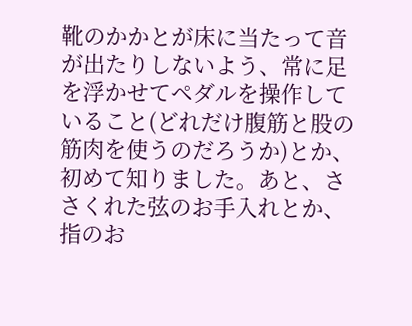靴のかかとが床に当たって音が出たりしないよう、常に足を浮かせてペダルを操作していること(どれだけ腹筋と股の筋肉を使うのだろうか)とか、初めて知りました。あと、ささくれた弦のお手入れとか、指のお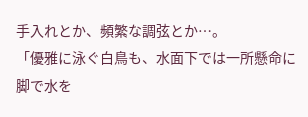手入れとか、頻繁な調弦とか…。
「優雅に泳ぐ白鳥も、水面下では一所懸命に脚で水を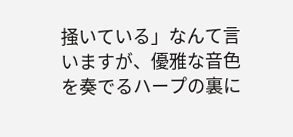掻いている」なんて言いますが、優雅な音色を奏でるハープの裏に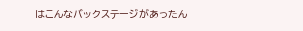はこんなバックステージがあったん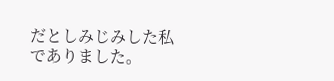だとしみじみした私でありました。